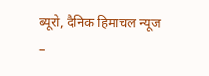ब्यूरो, दैनिक हिमाचल न्यूज –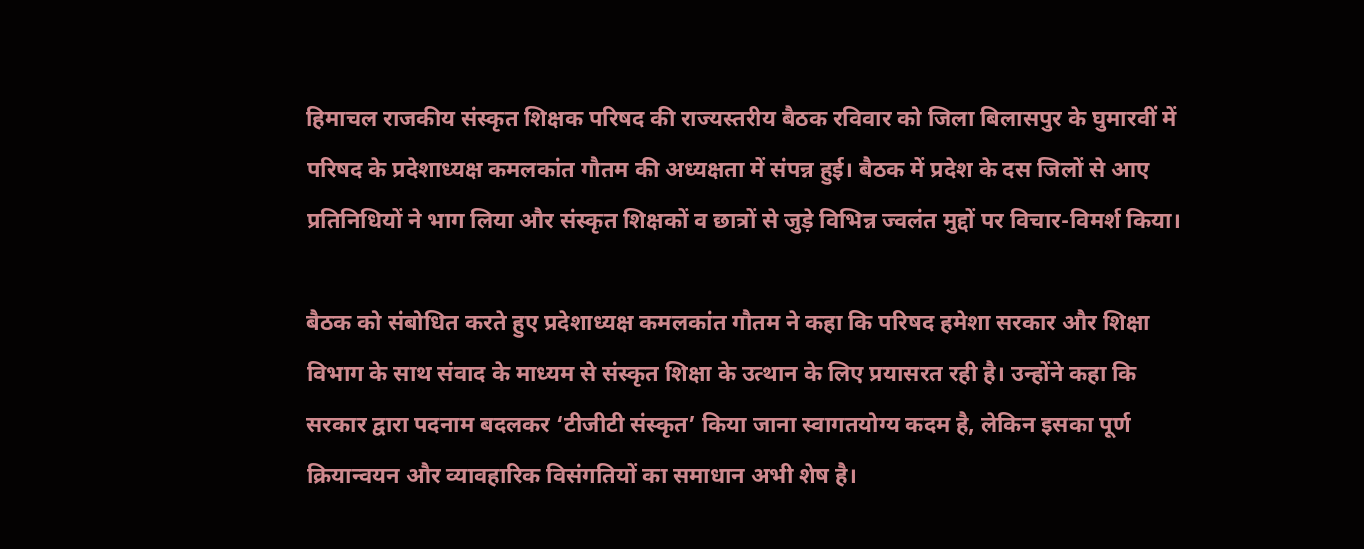हिमाचल राजकीय संस्कृत शिक्षक परिषद की राज्यस्तरीय बैठक रविवार को जिला बिलासपुर के घुमारवीं में परिषद के प्रदेशाध्यक्ष कमलकांत गौतम की अध्यक्षता में संपन्न हुई। बैठक में प्रदेश के दस जिलों से आए प्रतिनिधियों ने भाग लिया और संस्कृत शिक्षकों व छात्रों से जुड़े विभिन्न ज्वलंत मुद्दों पर विचार-विमर्श किया।

बैठक को संबोधित करते हुए प्रदेशाध्यक्ष कमलकांत गौतम ने कहा कि परिषद हमेशा सरकार और शिक्षा विभाग के साथ संवाद के माध्यम से संस्कृत शिक्षा के उत्थान के लिए प्रयासरत रही है। उन्होंने कहा कि सरकार द्वारा पदनाम बदलकर ‘टीजीटी संस्कृत’ किया जाना स्वागतयोग्य कदम है, लेकिन इसका पूर्ण क्रियान्वयन और व्यावहारिक विसंगतियों का समाधान अभी शेष है।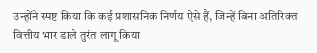उन्होंने स्पष्ट किया कि कई प्रशासनिक निर्णय ऐसे हैं, जिन्हें बिना अतिरिक्त वित्तीय भार डाले तुरंत लागू किया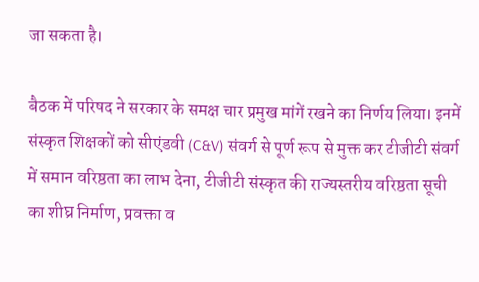जा सकता है।

बैठक में परिषद ने सरकार के समक्ष चार प्रमुख मांगें रखने का निर्णय लिया। इनमें संस्कृत शिक्षकों को सीएंडवी (C&V) संवर्ग से पूर्ण रूप से मुक्त कर टीजीटी संवर्ग में समान वरिष्ठता का लाभ देना, टीजीटी संस्कृत की राज्यस्तरीय वरिष्ठता सूची का शीघ्र निर्माण, प्रवक्ता व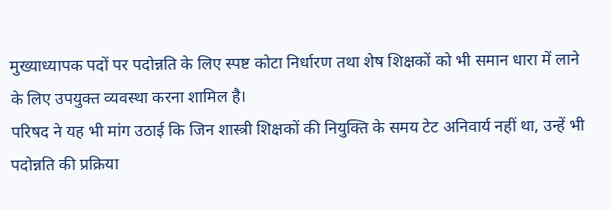मुख्याध्यापक पदों पर पदोन्नति के लिए स्पष्ट कोटा निर्धारण तथा शेष शिक्षकों को भी समान धारा में लाने के लिए उपयुक्त व्यवस्था करना शामिल है।
परिषद ने यह भी मांग उठाई कि जिन शास्त्री शिक्षकों की नियुक्ति के समय टेट अनिवार्य नहीं था, उन्हें भी पदोन्नति की प्रक्रिया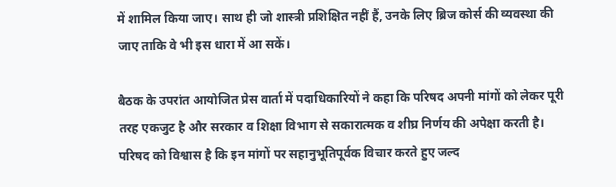में शामिल किया जाए। साथ ही जो शास्त्री प्रशिक्षित नहीं हैं, उनके लिए ब्रिज कोर्स की व्यवस्था की जाए ताकि वे भी इस धारा में आ सकें।

बैठक के उपरांत आयोजित प्रेस वार्ता में पदाधिकारियों ने कहा कि परिषद अपनी मांगों को लेकर पूरी तरह एकजुट है और सरकार व शिक्षा विभाग से सकारात्मक व शीघ्र निर्णय की अपेक्षा करती है। परिषद को विश्वास है कि इन मांगों पर सहानुभूतिपूर्वक विचार करते हुए जल्द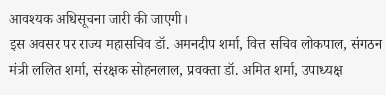आवश्यक अधिसूचना जारी की जाएगी।
इस अवसर पर राज्य महासचिव डॉ. अमनदीप शर्मा, वित्त सचिव लोकपाल, संगठन मंत्री ललित शर्मा, संरक्षक सोहनलाल, प्रवक्ता डॉ. अमित शर्मा, उपाध्यक्ष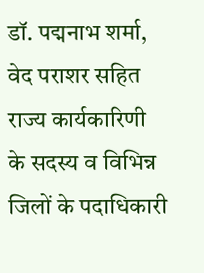डॉ. पद्मनाभ शर्मा, वेद पराशर सहित राज्य कार्यकारिणी के सदस्य व विभिन्न जिलों के पदाधिकारी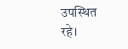उपस्थित रहे।